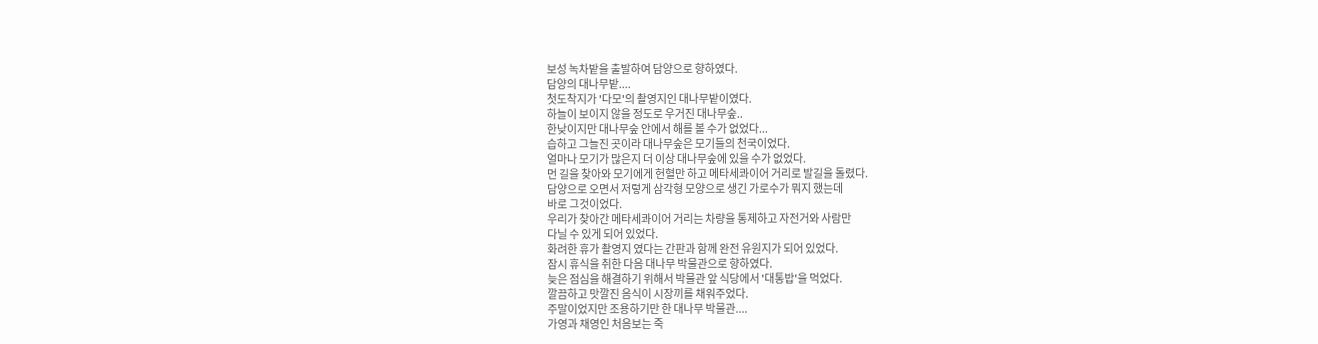보성 녹차밭을 출발하여 담양으로 향하였다.
담양의 대나무밭....
첫도착지가 '다모'의 촬영지인 대나무밭이였다.
하늘이 보이지 않을 정도로 우거진 대나무숲..
한낮이지만 대나무숲 안에서 해를 볼 수가 없었다...
습하고 그늘진 곳이라 대나무숲은 모기들의 천국이었다.
얼마나 모기가 많은지 더 이상 대나무숲에 있을 수가 없었다.
먼 길을 찾아와 모기에게 헌혈만 하고 메타세콰이어 거리로 발길을 돌렸다.
담양으로 오면서 저렇게 삼각형 모양으로 생긴 가로수가 뭐지 했는데
바로 그것이었다.
우리가 찾아간 메타세콰이어 거리는 차량을 통제하고 자전거와 사람만
다닐 수 있게 되어 있었다.
화려한 휴가 촬영지 였다는 간판과 함께 완전 유원지가 되어 있었다.
잠시 휴식을 취한 다음 대나무 박물관으로 향하였다.
늦은 점심을 해결하기 위해서 박물관 앞 식당에서 '대통밥'을 먹었다.
깔끔하고 맛깔진 음식이 시장끼를 채워주었다.
주말이었지만 조용하기만 한 대나무 박물관....
가영과 채영인 처음보는 죽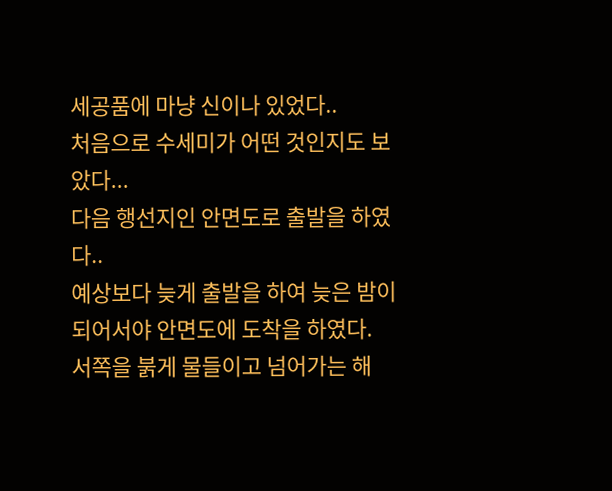세공품에 마냥 신이나 있었다..
처음으로 수세미가 어떤 것인지도 보았다...
다음 행선지인 안면도로 출발을 하였다..
예상보다 늦게 출발을 하여 늦은 밤이 되어서야 안면도에 도착을 하였다.
서쪽을 붉게 물들이고 넘어가는 해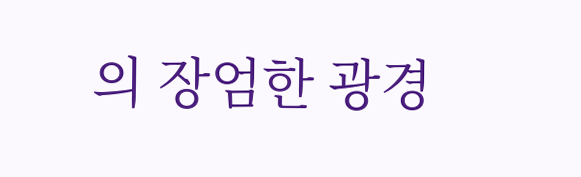의 장엄한 광경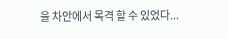을 차안에서 목격 할 수 있었다...